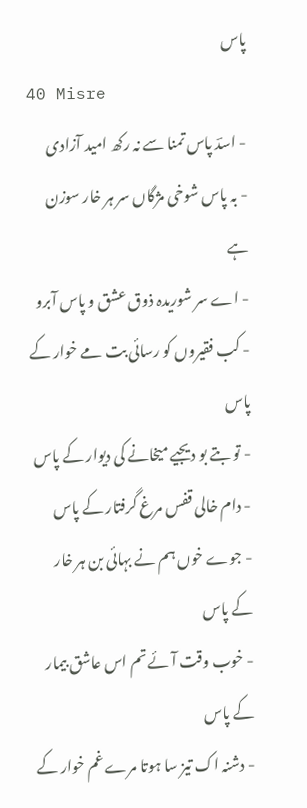پاس
40 Misre
- اسدؔ پاس تمنا سے نہ رکھ امید آزادی
- بہ پاس شوخی مژگاں سر ہر خار سوزن ہے
- اے سر شوریدہ ذوق عشق و پاس آبرو
- کب فقیروں کو رسائی بت مے خوار کے پاس
- تو بتے بو دیجیے میخانے کی دیوار کے پاس
- دام خالی قفس مرغ گرفتار کے پاس
- جوے خوں ہم نے بہائی بن ہر خار کے پاس
- خوب وقت آئے تم اس عاشق بیمار کے پاس
- دشنہ اک تیز سا ہوتا مرے غم خوار کے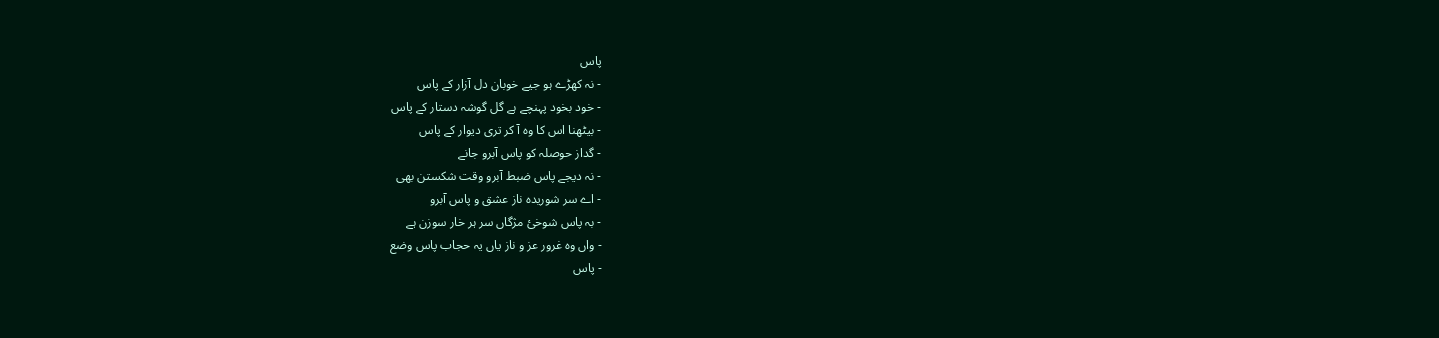پاس
- نہ کھڑے ہو جیے خوبان دل آزار کے پاس
- خود بخود پہنچے ہے گل گوشہ دستار کے پاس
- بیٹھنا اس کا وہ آ کر تری دیوار کے پاس
- گداز حوصلہ کو پاس آبرو جانے
- نہ دیجے پاس ضبط آبرو وقت شکستن بھی
- اے سر شوریدہ ناز عشق و پاس آبرو
- بہ پاس شوخیٔ مژگاں سر ہر خار سوزن ہے
- واں وہ غرور عز و ناز یاں یہ حجاب پاس وضع
- پاس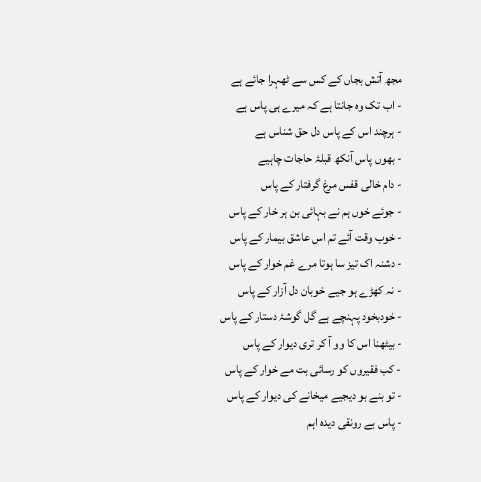مجھ آتش بجاں کے کس سے ٹھہرا جائے ہے
- اب تک وہ جانتا ہے کہ میرے ہی پاس ہے
- ہرچند اس کے پاس دل حق شناس ہے
- بھوں پاس آنکھ قبلۂ حاجات چاہیے
- دام خالی قفس مرغ گرفتار کے پاس
- جوئے خوں ہم نے بہائی بن ہر خار کے پاس
- خوب وقت آئے تم اس عاشق بیمار کے پاس
- دشنہ اک تیز سا ہوتا مرے غم خوار کے پاس
- نہ کھڑے ہو جیے خوبان دل آزار کے پاس
- خودبخود پہنچے ہے گل گوشۂ دستار کے پاس
- بیٹھنا اس كا وو آ کر تری دیوار کے پاس
- کب فقیروں کو رسائی بت مے خوار کے پاس
- تو بنے بو دیجیے میخانے کی دیوار کے پاس
- پاس بے رونقی دیدہ اہم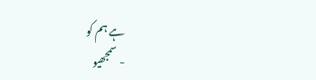ہے ہم کو
- سمجھیو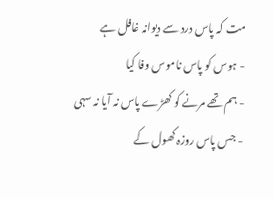مت کہ پاس درد سے دیوانہ غافل ہے
- ہوس کو پاس ناموس وفا کیا
- ہم تھے مرنے کو کھڑے پاس نہ آیا نہ سہی
- جس پاس روزہ کھول کے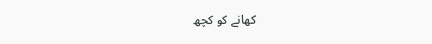کھانے کو کچھ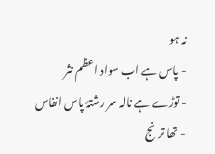نہ ہو
- پاس ہے اب سواد اعظم نثر
- توڑے ہے نالہ سر رشتۂ پاس انفاس
- تھا ترنج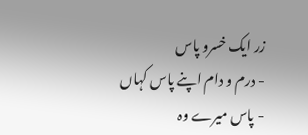زر ایک خسرو پاس
- درم و دام اپنے پاس کہاں
- پاس میرے وہ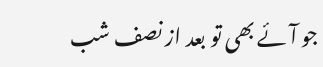جو آئے بھی تو بعد از نصف شب